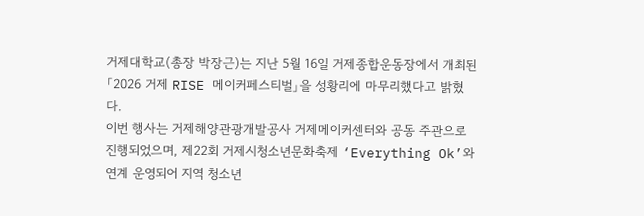거제대학교(총장 박장근)는 지난 5월 16일 거제종합운동장에서 개최된 「2026 거제 RISE 메이커페스티벌」을 성황리에 마무리했다고 밝혔다.
이번 행사는 거제해양관광개발공사 거제메이커센터와 공동 주관으로 진행되었으며, 제22회 거제시청소년문화축제 ‘Everything Ok’와 연계 운영되어 지역 청소년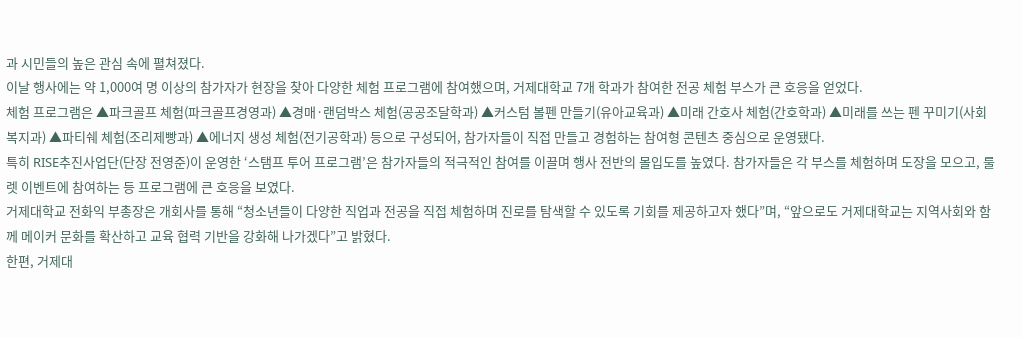과 시민들의 높은 관심 속에 펼쳐졌다.
이날 행사에는 약 1,000여 명 이상의 참가자가 현장을 찾아 다양한 체험 프로그램에 참여했으며, 거제대학교 7개 학과가 참여한 전공 체험 부스가 큰 호응을 얻었다.
체험 프로그램은 ▲파크골프 체험(파크골프경영과) ▲경매·랜덤박스 체험(공공조달학과) ▲커스텀 볼펜 만들기(유아교육과) ▲미래 간호사 체험(간호학과) ▲미래를 쓰는 펜 꾸미기(사회복지과) ▲파티쉐 체험(조리제빵과) ▲에너지 생성 체험(전기공학과) 등으로 구성되어, 참가자들이 직접 만들고 경험하는 참여형 콘텐츠 중심으로 운영됐다.
특히 RISE추진사업단(단장 전영준)이 운영한 ‘스탬프 투어 프로그램’은 참가자들의 적극적인 참여를 이끌며 행사 전반의 몰입도를 높였다. 참가자들은 각 부스를 체험하며 도장을 모으고, 룰렛 이벤트에 참여하는 등 프로그램에 큰 호응을 보였다.
거제대학교 전화익 부총장은 개회사를 통해 “청소년들이 다양한 직업과 전공을 직접 체험하며 진로를 탐색할 수 있도록 기회를 제공하고자 했다”며, “앞으로도 거제대학교는 지역사회와 함께 메이커 문화를 확산하고 교육 협력 기반을 강화해 나가겠다”고 밝혔다.
한편, 거제대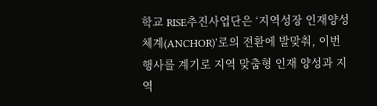학교 RISE추진사업단은 ‘지역성장 인재양성체계(ANCHOR)’로의 전환에 발맞춰, 이번 행사를 계기로 지역 맞춤형 인재 양성과 지역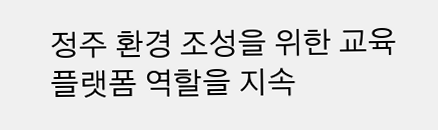정주 환경 조성을 위한 교육 플랫폼 역할을 지속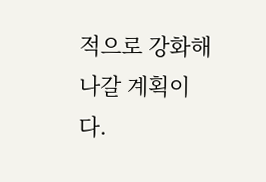적으로 강화해 나갈 계획이다.